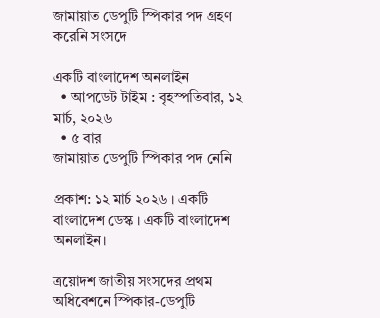জামায়াত ডেপুটি স্পিকার পদ গ্রহণ করেনি সংসদে

একটি বাংলাদেশ অনলাইন
  • আপডেট টাইম : বৃহস্পতিবার, ১২ মার্চ, ২০২৬
  • ৫ বার
জামায়াত ডেপুটি স্পিকার পদ নেনি

প্রকাশ: ১২ মার্চ ২০২৬ । একটি বাংলাদেশ ডেস্ক । একটি বাংলাদেশ অনলাইন।

ত্রয়োদশ জাতীয় সংসদের প্রথম অধিবেশনে স্পিকার-ডেপুটি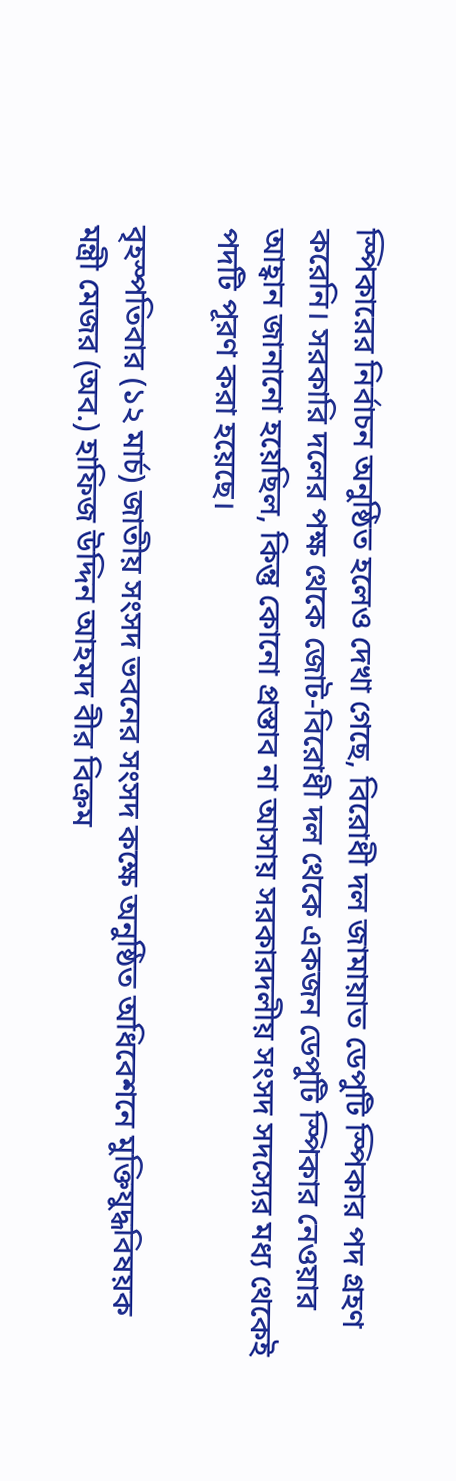স্পিকারের নির্বাচন অনুষ্ঠিত হলেও দেখা গেছে, বিরোধী দল জামায়াত ডেপুটি স্পিকার পদ গ্রহণ করেনি। সরকারি দলের পক্ষ থেকে জোট-বিরোধী দল থেকে একজন ডেপুটি স্পিকার নেওয়ার আহ্বান জানানো হয়েছিল, কিন্তু কোনো প্রস্তাব না আসায় সরকারদলীয় সংসদ সদস্যের মধ্য থেকেই পদটি পূরণ করা হয়েছে।

বৃহস্পতিবার (১২ মার্চ) জাতীয় সংসদ ভবনের সংসদ কক্ষে অনুষ্ঠিত অধিবেশনে মুক্তিযুদ্ধবিষয়ক মন্ত্রী মেজর (অব.) হাফিজ উদ্দিন আহমদ বীর বিক্রম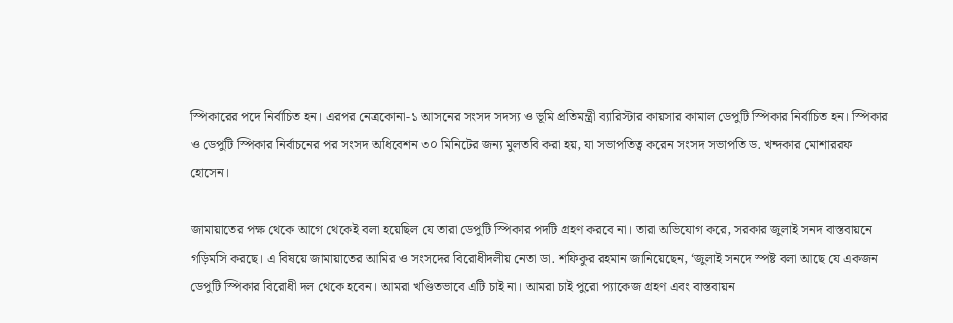স্পিকারের পদে নির্বাচিত হন। এরপর নেত্রকোনা-১ আসনের সংসদ সদস্য ও ভূমি প্রতিমন্ত্রী ব্যারিস্টার কায়সার কামাল ডেপুটি স্পিকার নির্বাচিত হন। স্পিকার ও ডেপুটি স্পিকার নির্বাচনের পর সংসদ অধিবেশন ৩০ মিনিটের জন্য মুলতবি করা হয়, যা সভাপতিত্ব করেন সংসদ সভাপতি ড. খন্দকার মোশাররফ হোসেন।

জামায়াতের পক্ষ থেকে আগে থেকেই বলা হয়েছিল যে তারা ডেপুটি স্পিকার পদটি গ্রহণ করবে না। তারা অভিযোগ করে, সরকার জুলাই সনদ বাস্তবায়নে গড়িমসি করছে। এ বিষয়ে জামায়াতের আমির ও সংসদের বিরোধীদলীয় নেতা ডা. শফিকুর রহমান জানিয়েছেন, ‘জুলাই সনদে স্পষ্ট বলা আছে যে একজন ডেপুটি স্পিকার বিরোধী দল থেকে হবেন। আমরা খণ্ডিতভাবে এটি চাই না। আমরা চাই পুরো প্যাকেজ গ্রহণ এবং বাস্তবায়ন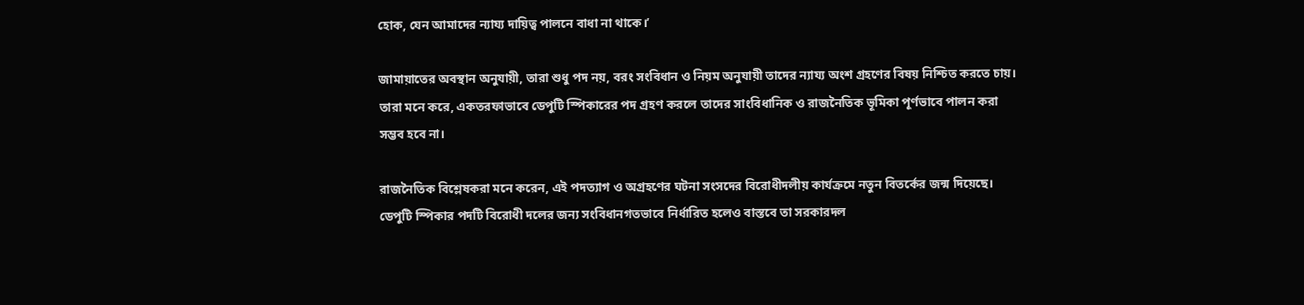হোক, যেন আমাদের ন্যায্য দায়িত্ব পালনে বাধা না থাকে।’

জামায়াতের অবস্থান অনুযায়ী, তারা শুধু পদ নয়, বরং সংবিধান ও নিয়ম অনুযায়ী তাদের ন্যায্য অংশ গ্রহণের বিষয় নিশ্চিত করতে চায়। তারা মনে করে, একতরফাভাবে ডেপুটি স্পিকারের পদ গ্রহণ করলে তাদের সাংবিধানিক ও রাজনৈতিক ভূমিকা পূর্ণভাবে পালন করা সম্ভব হবে না।

রাজনৈতিক বিশ্লেষকরা মনে করেন, এই পদত্যাগ ও অগ্রহণের ঘটনা সংসদের বিরোধীদলীয় কার্যক্রমে নতুন বিতর্কের জন্ম দিয়েছে। ডেপুটি স্পিকার পদটি বিরোধী দলের জন্য সংবিধানগতভাবে নির্ধারিত হলেও বাস্তবে তা সরকারদল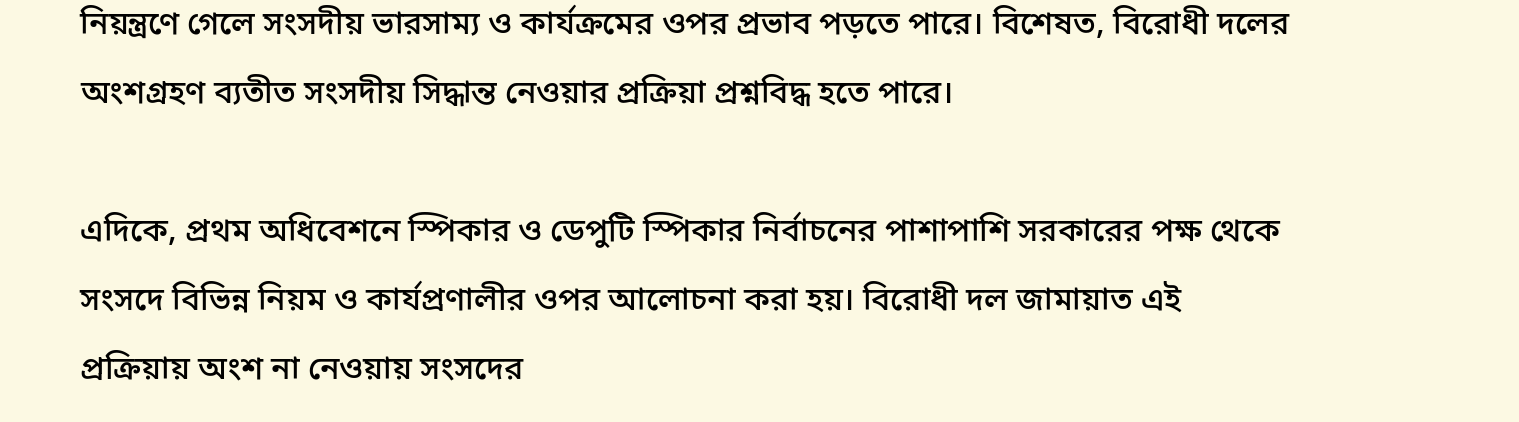নিয়ন্ত্রণে গেলে সংসদীয় ভারসাম্য ও কার্যক্রমের ওপর প্রভাব পড়তে পারে। বিশেষত, বিরোধী দলের অংশগ্রহণ ব্যতীত সংসদীয় সিদ্ধান্ত নেওয়ার প্রক্রিয়া প্রশ্নবিদ্ধ হতে পারে।

এদিকে, প্রথম অধিবেশনে স্পিকার ও ডেপুটি স্পিকার নির্বাচনের পাশাপাশি সরকারের পক্ষ থেকে সংসদে বিভিন্ন নিয়ম ও কার্যপ্রণালীর ওপর আলোচনা করা হয়। বিরোধী দল জামায়াত এই প্রক্রিয়ায় অংশ না নেওয়ায় সংসদের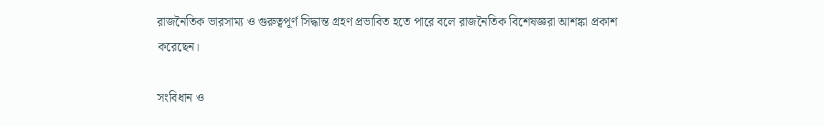রাজনৈতিক ভারসাম্য ও গুরুত্বপূর্ণ সিদ্ধান্ত গ্রহণ প্রভাবিত হতে পারে বলে রাজনৈতিক বিশেষজ্ঞরা আশঙ্কা প্রকাশ করেছেন।

সংবিধান ও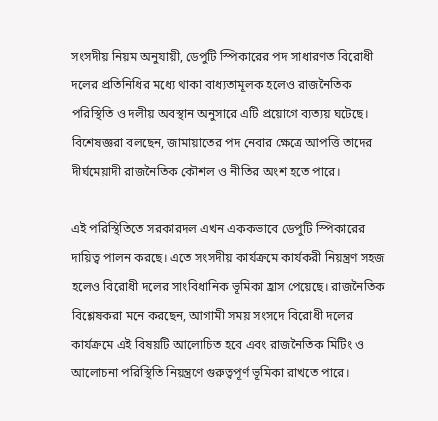সংসদীয় নিয়ম অনুযায়ী, ডেপুটি স্পিকারের পদ সাধারণত বিরোধী দলের প্রতিনিধির মধ্যে থাকা বাধ্যতামূলক হলেও রাজনৈতিক পরিস্থিতি ও দলীয় অবস্থান অনুসারে এটি প্রয়োগে ব্যত্যয় ঘটেছে। বিশেষজ্ঞরা বলছেন, জামায়াতের পদ নেবার ক্ষেত্রে আপত্তি তাদের দীর্ঘমেয়াদী রাজনৈতিক কৌশল ও নীতির অংশ হতে পারে।

এই পরিস্থিতিতে সরকারদল এখন এককভাবে ডেপুটি স্পিকারের দায়িত্ব পালন করছে। এতে সংসদীয় কার্যক্রমে কার্যকরী নিয়ন্ত্রণ সহজ হলেও বিরোধী দলের সাংবিধানিক ভূমিকা হ্রাস পেয়েছে। রাজনৈতিক বিশ্লেষকরা মনে করছেন, আগামী সময় সংসদে বিরোধী দলের কার্যক্রমে এই বিষয়টি আলোচিত হবে এবং রাজনৈতিক মিটিং ও আলোচনা পরিস্থিতি নিয়ন্ত্রণে গুরুত্বপূর্ণ ভূমিকা রাখতে পারে।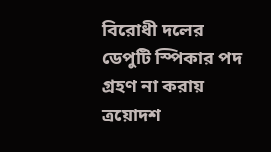বিরোধী দলের ডেপুটি স্পিকার পদ গ্রহণ না করায় ত্রয়োদশ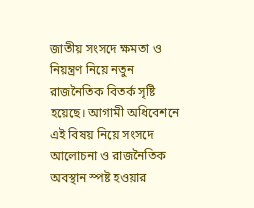জাতীয় সংসদে ক্ষমতা ও নিয়ন্ত্রণ নিয়ে নতুন রাজনৈতিক বিতর্ক সৃষ্টি হয়েছে। আগামী অধিবেশনে এই বিষয় নিয়ে সংসদে আলোচনা ও রাজনৈতিক অবস্থান স্পষ্ট হওয়ার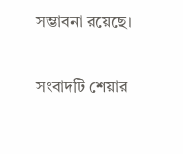সম্ভাবনা রয়েছে।

সংবাদটি শেয়ার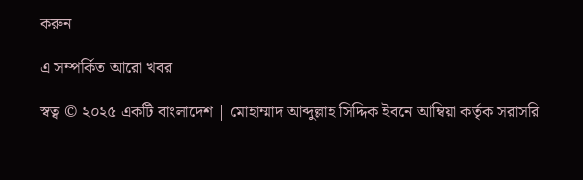করুন

এ সম্পর্কিত আরো খবর

স্বত্ব © ২০২৫ একটি বাংলাদেশ | মোহাম্মাদ আব্দুল্লাহ সিদ্দিক ইবনে আম্বিয়া কর্তৃক সরাসরি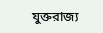যুক্তরাজ্য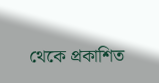থেকে প্রকাশিত